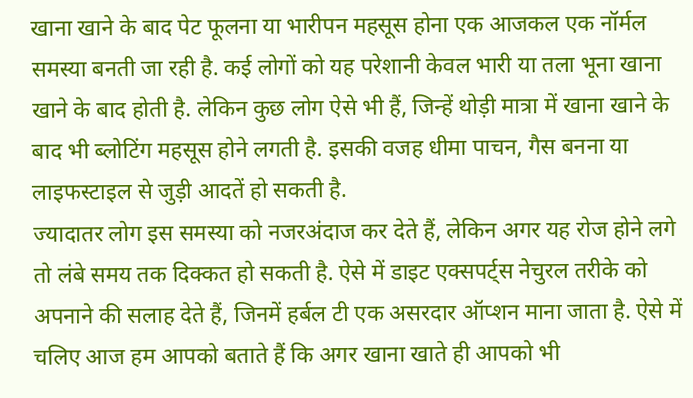खाना खाने के बाद पेट फूलना या भारीपन महसूस होना एक आजकल एक नॉर्मल समस्या बनती जा रही है. कई लोगों को यह परेशानी केवल भारी या तला भूना खाना खाने के बाद होती है. लेकिन कुछ लोग ऐसे भी हैं, जिन्हें थोड़ी मात्रा में खाना खाने के बाद भी ब्लोटिंग महसूस होने लगती है. इसकी वजह धीमा पाचन, गैस बनना या लाइफस्टाइल से जुड़ी आदतें हो सकती है.
ज्यादातर लोग इस समस्या को नजरअंदाज कर देते हैं, लेकिन अगर यह रोज होने लगे तो लंबे समय तक दिक्कत हो सकती है. ऐसे में डाइट एक्सपर्ट्स नेचुरल तरीके को अपनाने की सलाह देते हैं, जिनमें हर्बल टी एक असरदार ऑप्शन माना जाता है. ऐसे में चलिए आज हम आपको बताते हैं कि अगर खाना खाते ही आपको भी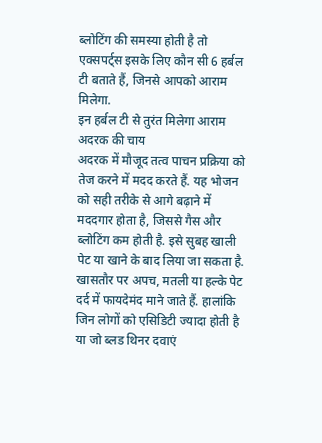ब्लोटिंग की समस्या होती है तो एक्सपर्ट्स इसके लिए कौन सी 6 हर्बल टी बताते हैं, जिनसे आपको आराम मिलेगा.
इन हर्बल टी से तुरंत मिलेगा आराम
अदरक की चाय
अदरक में मौजूद तत्व पाचन प्रक्रिया को तेज करने में मदद करते हैं. यह भोजन को सही तरीके से आगे बढ़ाने में मददगार होता है, जिससे गैस और ब्लोटिंग कम होती है. इसे सुबह खाली पेट या खाने के बाद लिया जा सकता है. खासतौर पर अपच, मतली या हल्के पेट दर्द में फायदेमंद माने जाते हैं. हालांकि जिन लोगों को एसिडिटी ज्यादा होती है या जो ब्लड थिनर दवाएं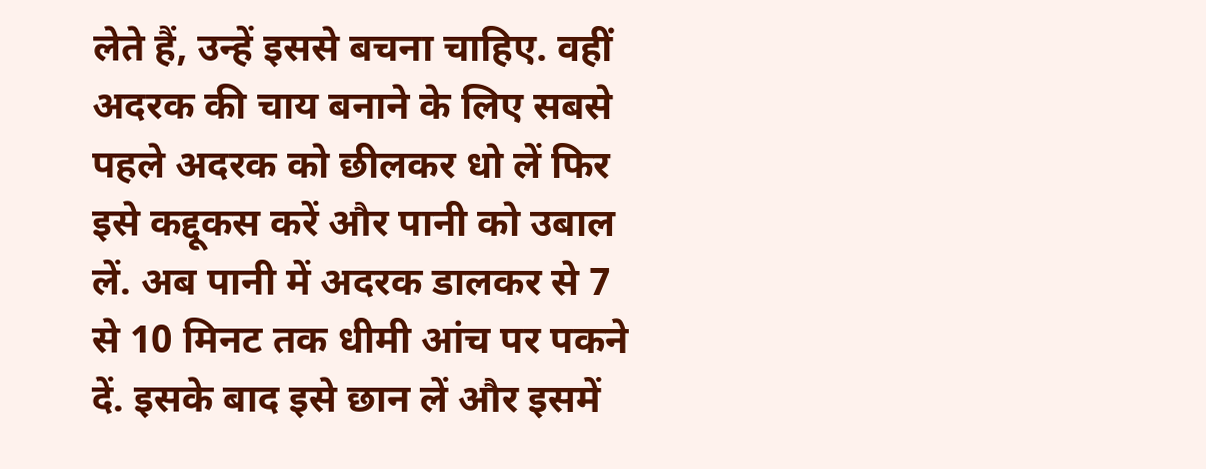लेते हैं, उन्हें इससे बचना चाहिए. वहीं अदरक की चाय बनाने के लिए सबसे पहले अदरक को छीलकर धो लें फिर इसे कद्दूकस करें और पानी को उबाल लें. अब पानी में अदरक डालकर से 7 से 10 मिनट तक धीमी आंच पर पकने दें. इसके बाद इसे छान लें और इसमें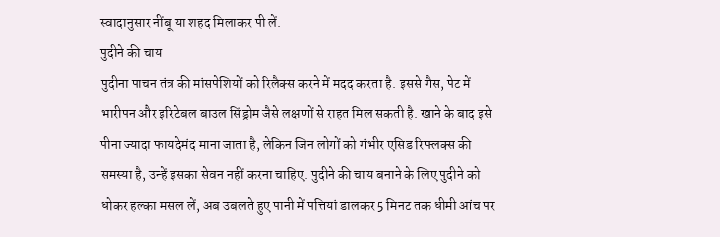स्वादानुसार नींबू या शहद मिलाकर पी लें.
पुदीने की चाय
पुदीना पाचन तंत्र की मांसपेशियों को रिलैक्स करने में मदद करता है. इससे गैस, पेट में भारीपन और इरिटेबल बाउल सिंड्रोम जैसे लक्षणों से राहत मिल सकती है. खाने के बाद इसे पीना ज्यादा फायदेमंद माना जाता है, लेकिन जिन लोगों को गंभीर एसिड रिफ्लक्स की समस्या है, उन्हें इसका सेवन नहीं करना चाहिए. पुदीने की चाय बनाने के लिए पुदीने को धोकर हल्का मसल लें, अब उबलते हुए पानी में पत्तियां डालकर 5 मिनट तक धीमी आंच पर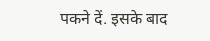पकने दें. इसके बाद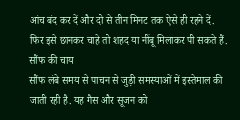आंच बंद कर दें और दो से तीन मिनट तक ऐसे ही रहने दें. फिर इसे छानकर चाहे तो शहद या नींबू मिलाकर पी सकते हैं.
सौंफ की चाय
सौंफ लंबे समय से पाचन से जुड़ी समस्याओं में इस्तेमाल की जाती रही है. यह गैस और सूजन को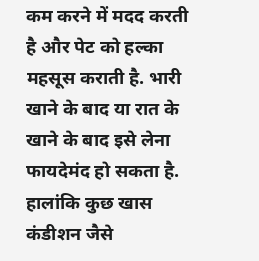कम करने में मदद करती है और पेट को हल्का महसूस कराती है. भारी खाने के बाद या रात के खाने के बाद इसे लेना फायदेमंद हो सकता है. हालांकि कुछ खास कंडीशन जैसे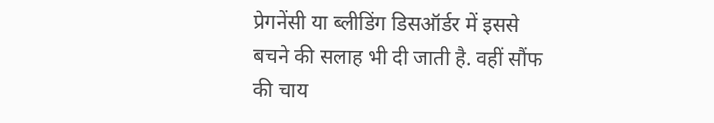प्रेगनेंसी या ब्लीडिंग डिसऑर्डर में इससे बचने की सलाह भी दी जाती है. वहीं सौंफ की चाय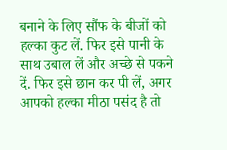बनाने के लिए सौंफ के बीजों को हल्का कुट लें. फिर इसे पानी के साथ उबाल लें और अच्छे से पकने दें. फिर इसे छान कर पी लें, अगर आपको हल्का मीठा पसंद है तो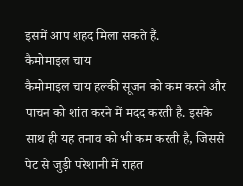इसमें आप शहद मिला सकते हैं.
कैमोमाइल चाय
कैमोमाइल चाय हल्की सूजन को कम करने और पाचन को शांत करने में मदद करती है. इसके साथ ही यह तनाव को भी कम करती है, जिससे पेट से जुड़ी परेशानी में राहत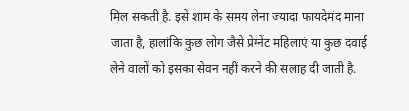मिल सकती है. इसे शाम के समय लेना ज्यादा फायदेमंद माना जाता है, हालांकि कुछ लोग जैसे प्रेग्नेंट महिलाएं या कुछ दवाई लेने वालों को इसका सेवन नहीं करने की सलाह दी जाती है.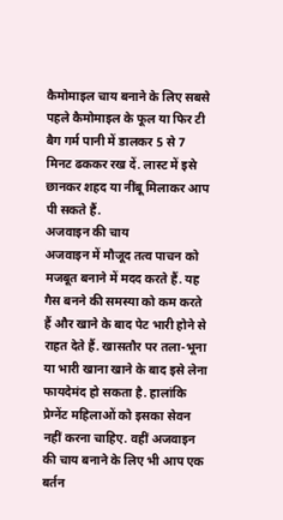कैमोमाइल चाय बनाने के लिए सबसे पहले कैमोमाइल के फूल या फिर टी बैग गर्म पानी में डालकर 5 से 7 मिनट ढककर रख दें. लास्ट में इसे छानकर शहद या नींबू मिलाकर आप पी सकते हैं.
अजवाइन की चाय
अजवाइन में मौजूद तत्व पाचन को मजबूत बनाने में मदद करते हैं. यह गैस बनने की समस्या को कम करते हैं और खाने के बाद पेट भारी होने से राहत देते हैं. खासतौर पर तला-भूना या भारी खाना खाने के बाद इसे लेना फायदेमंद हो सकता है. हालांकि प्रेग्नेंट महिलाओं को इसका सेवन नहीं करना चाहिए. वहीं अजवाइन की चाय बनाने के लिए भी आप एक बर्तन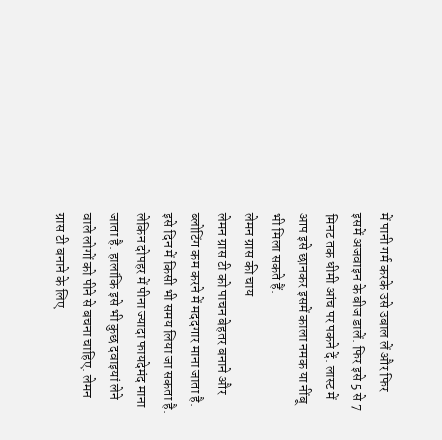में पानी गर्म करके उसे उबाल लें और फिर इसमें अजवाइन के बीज डालें. फिर इसे 5 से 7 मिनट तक धीमी आंच पर पकने दें. लास्ट में आप इसे छानकर इसमें काला नमक या नींबू भी मिला सकते हैं.
लेमन ग्रास की चाय
लेमन ग्रास टी को पाचन बेहतर बनाने और ब्लोटिंग कम करने में मददगार माना जाता है. इसे दिन में किसी भी समय लिया जा सकता है. लेकिन दोपहर में पीना ज्यादा फायदेमंद माना जाता है. हालांकि इसे भी कुछ दवाइयां लेने वाले लोगों को पीने से बचना चाहिए. लेमन ग्रास टी बनाने के लिए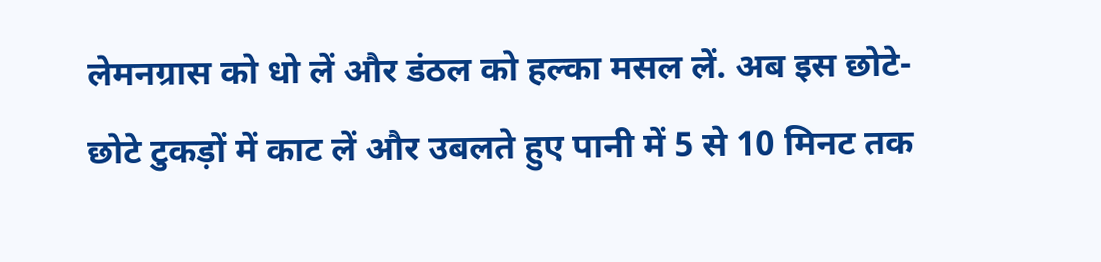लेमनग्रास को धो लें और डंठल को हल्का मसल लें. अब इस छोटे-छोटे टुकड़ों में काट लें और उबलते हुए पानी में 5 से 10 मिनट तक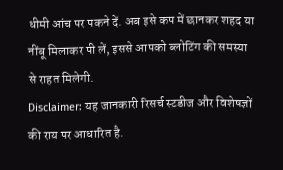धीमी आंच पर पकने दें. अब इसे कप में छानकर शहद या नींबू मिलाकर पी लें, इससे आपको ब्लोटिंग की समस्या से राहत मिलेगी.
Disclaimer: यह जानकारी रिसर्च स्टडीज और विशेषज्ञों की राय पर आधारित है.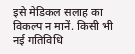इसे मेडिकल सलाह का विकल्प न मानें. किसी भी नई गतिविधि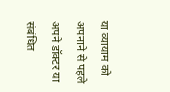या व्यायाम को अपनाने से पहले अपने डॉक्टर या संबंधित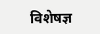विशेषज्ञ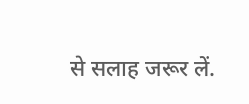से सलाह जरूर लें.